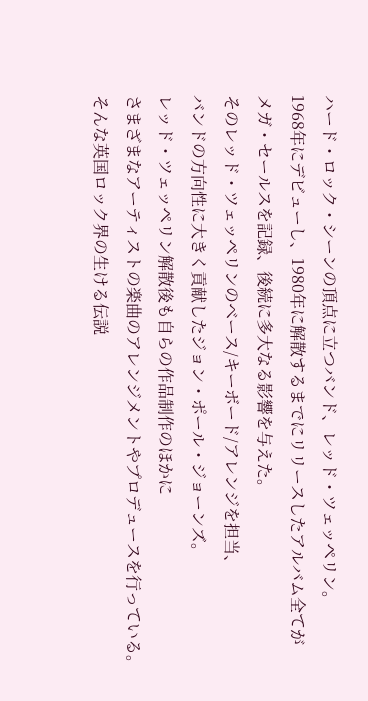ハード・ロック・シーンの頂点に立つバンド、レッド・ツェッペリン。
1968年にデビューし、1980年に解散するまでにリリースしたアルバム全てが
メガ・セールスを記録、後続に多大なる影響を与えた。
そのレッド・ツェッペリンのベース/キーボード/アレンジを担当、
バンドの方向性に大きく貢献したジョン・ポール・ジョーンズ。
レッド・ツェッペリン解散後も自らの作品制作のほかに
さまざまなアーティストの楽曲のアレンジメントやプロデュースを行っている。
そんな英国ロック界の生ける伝説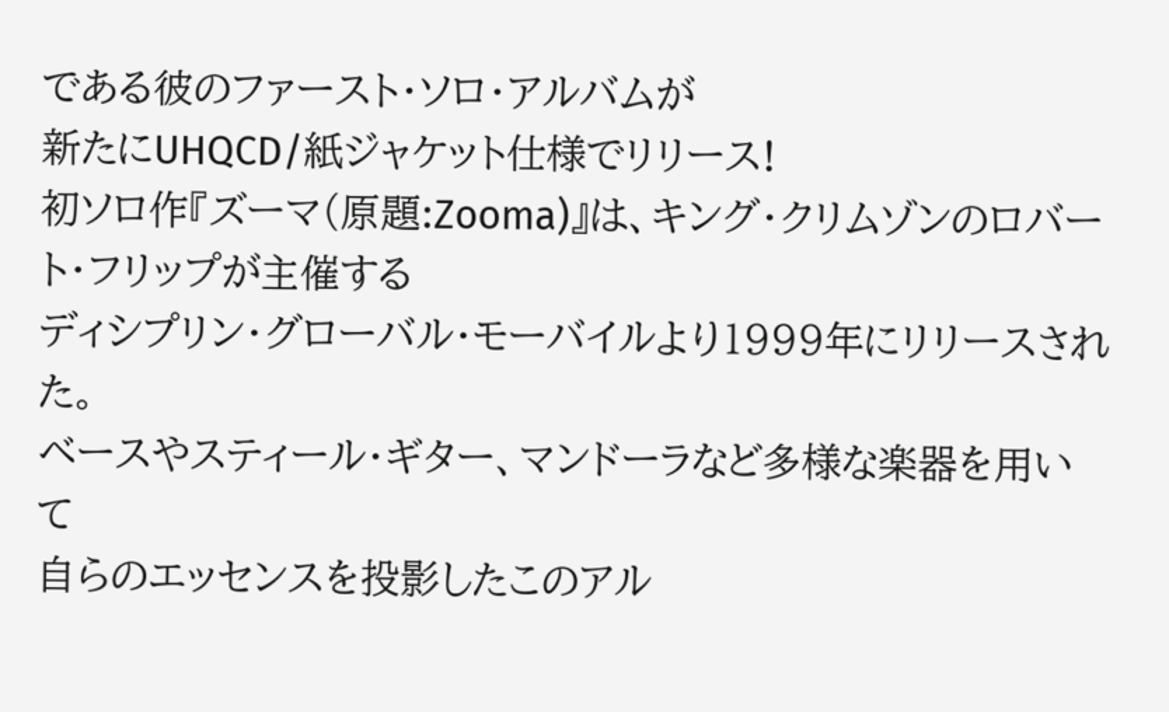である彼のファースト・ソロ・アルバムが
新たにUHQCD/紙ジャケット仕様でリリース!
初ソロ作『ズーマ(原題:Zooma)』は、キング・クリムゾンのロバート・フリップが主催する
ディシプリン・グローバル・モーバイルより1999年にリリースされた。
ベースやスティール・ギター、マンドーラなど多様な楽器を用いて
自らのエッセンスを投影したこのアル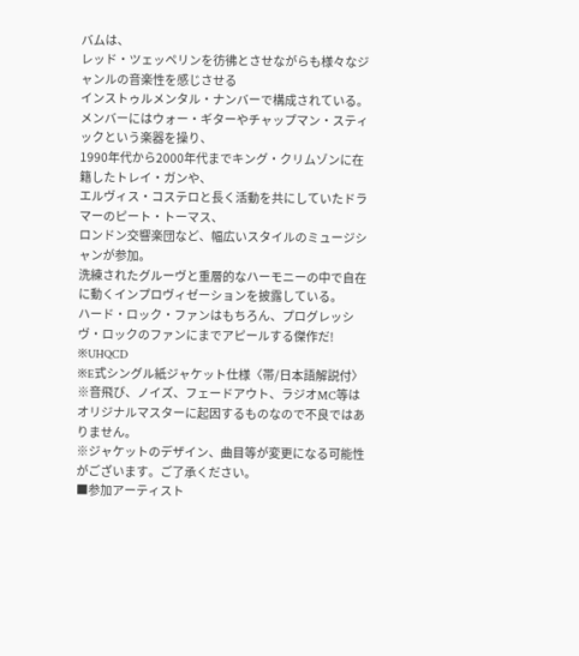バムは、
レッド・ツェッペリンを彷彿とさせながらも様々なジャンルの音楽性を感じさせる
インストゥルメンタル・ナンバーで構成されている。
メンバーにはウォー・ギターやチャップマン・スティックという楽器を操り、
1990年代から2000年代までキング・クリムゾンに在籍したトレイ・ガンや、
エルヴィス・コステロと長く活動を共にしていたドラマーのピート・トーマス、
ロンドン交響楽団など、幅広いスタイルのミュージシャンが参加。
洗練されたグルーヴと重層的なハーモニーの中で自在に動くインプロヴィゼーションを披露している。
ハード・ロック・ファンはもちろん、プログレッシヴ・ロックのファンにまでアピールする傑作だ!
※UHQCD
※E式シングル紙ジャケット仕様〈帯/日本語解説付〉
※音飛び、ノイズ、フェードアウト、ラジオMC等はオリジナルマスターに起因するものなので不良ではありません。
※ジャケットのデザイン、曲目等が変更になる可能性がございます。ご了承ください。
■参加アーティスト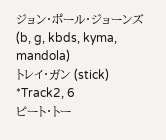ジョン・ポール・ジョーンズ (b, g, kbds, kyma, mandola)
トレイ・ガン (stick) *Track2, 6
ピート・トー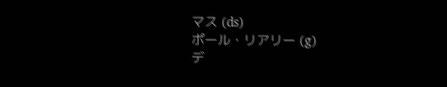マス (ds)
ポール・リアリー (g)
デ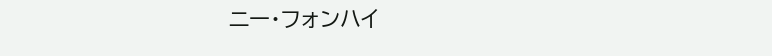ニー・フォンハイ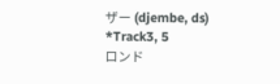ザー (djembe, ds) *Track3, 5
ロンド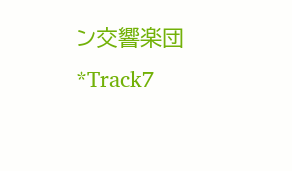ン交響楽団 *Track7